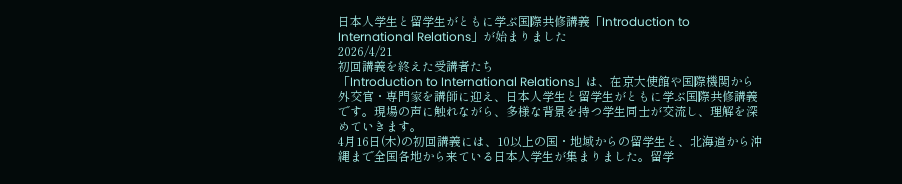日本人学生と留学生がともに学ぶ国際共修講義「Introduction to International Relations」が始まりました
2026/4/21
初回講義を終えた受講者たち
「Introduction to International Relations」は、在京大使館や国際機関から外交官・専門家を講師に迎え、日本人学生と留学生がともに学ぶ国際共修講義です。現場の声に触れながら、多様な背景を持つ学生同士が交流し、理解を深めていきます。
4月16日(木)の初回講義には、10以上の国・地域からの留学生と、北海道から沖縄まで全国各地から来ている日本人学生が集まりました。留学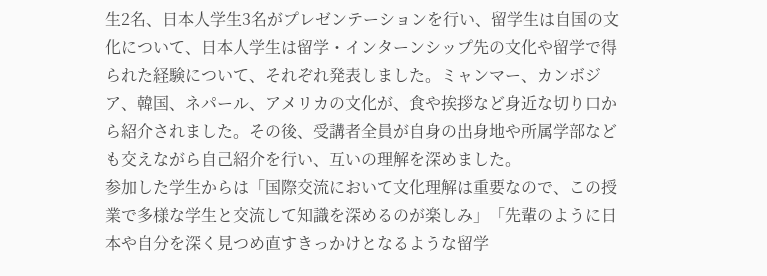生2名、日本人学生3名がプレゼンテーションを行い、留学生は自国の文化について、日本人学生は留学・インターンシップ先の文化や留学で得られた経験について、それぞれ発表しました。ミャンマー、カンボジア、韓国、ネパール、アメリカの文化が、食や挨拶など身近な切り口から紹介されました。その後、受講者全員が自身の出身地や所属学部なども交えながら自己紹介を行い、互いの理解を深めました。
参加した学生からは「国際交流において文化理解は重要なので、この授業で多様な学生と交流して知識を深めるのが楽しみ」「先輩のように日本や自分を深く見つめ直すきっかけとなるような留学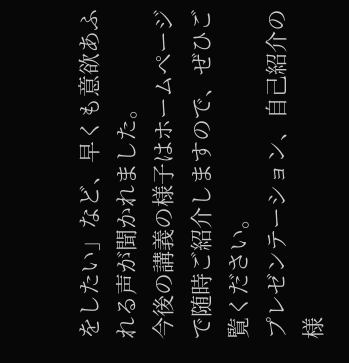をしたい」など、早くも意欲あふれる声が聞かれました。
今後の講義の様子はホームページで随時ご紹介しますので、ぜひご覧ください。
プレゼンテーション、自己紹介の様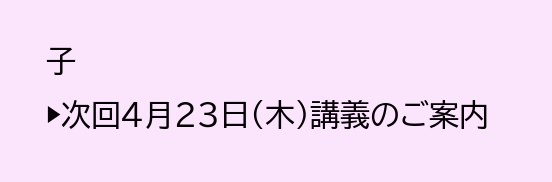子
▶次回4月23日(木)講義のご案内